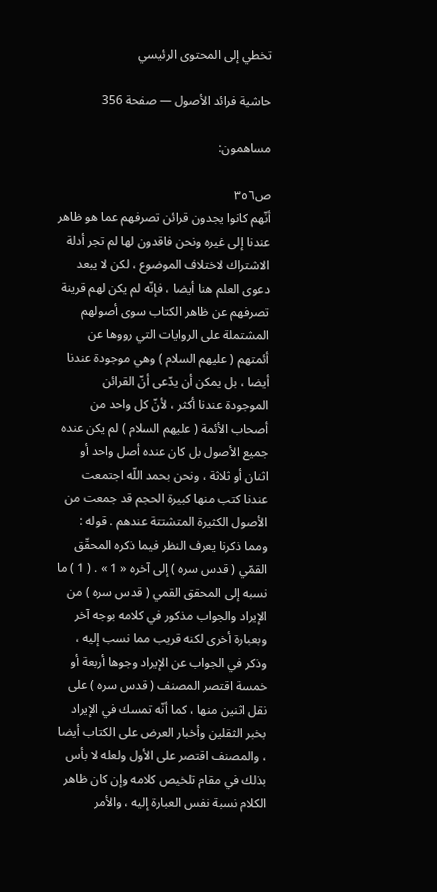تخطي إلى المحتوى الرئيسي

حاشية فرائد الأصول — صفحة 356

مساهمون:

ص٣٥٦
أنّهم كانوا يجدون قرائن تصرفهم عما هو ظاهر عندنا إلى غيره ونحن فاقدون لها لم تجر أدلة الاشتراك لاختلاف الموضوع ، لكن لا يبعد دعوى العلم هنا أيضا ، فإنّه لم يكن لهم قرينة تصرفهم عن ظاهر الكتاب سوى أصولهم المشتملة على الروايات التي رووها عن أئمتهم ( عليهم السلام ) وهي موجودة عندنا أيضا ، بل يمكن أن يدّعى أنّ القرائن الموجودة عندنا أكثر ، لأنّ كل واحد من أصحاب الأئمة ( عليهم السلام ) لم يكن عنده جميع الأصول بل كان عنده أصل واحد أو اثنان أو ثلاثة ، ونحن بحمد اللّه اجتمعت عندنا كتب منها كبيرة الحجم قد جمعت من الأصول الكثيرة المتشتتة عندهم . قوله : ومما ذكرنا يعرف النظر فيما ذكره المحقّق القمّي ( قدس سره ) إلى آخره « 1 » . ( 1 ) ما نسبه إلى المحقق القمي ( قدس سره ) من الإيراد والجواب مذكور في كلامه بوجه آخر وبعبارة أخرى لكنه قريب مما نسب إليه ، وذكر في الجواب عن الإيراد وجوها أربعة أو خمسة اقتصر المصنف ( قدس سره ) على نقل اثنين منها ، كما أنّه تمسك في الإيراد بخبر الثقلين وأخبار العرض على الكتاب أيضا ، والمصنف اقتصر على الأول ولعله لا بأس بذلك في مقام تلخيص كلامه وإن كان ظاهر الكلام نسبة نفس العبارة إليه ، والأمر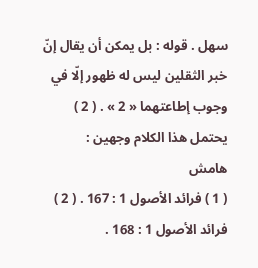سهل . قوله : بل يمكن أن يقال إنّ خبر الثقلين ليس له ظهور إلّا في وجوب إطاعتهما « 2 » . ( 2 ) يحتمل هذا الكلام وجهين :
هامش
( 1 ) فرائد الأصول 1 : 167 . ( 2 ) فرائد الأصول 1 : 168 .